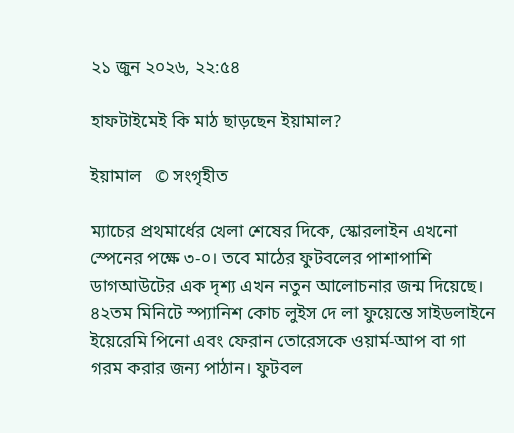২১ জুন ২০২৬, ২২:৫৪

হাফটাইমেই কি মাঠ ছাড়ছেন ইয়ামাল?

ইয়ামাল   © সংগৃহীত

ম্যাচের প্রথমার্ধের খেলা শেষের দিকে, স্কোরলাইন এখনো স্পেনের পক্ষে ৩-০। তবে মাঠের ফুটবলের পাশাপাশি ডাগআউটের এক দৃশ্য এখন নতুন আলোচনার জন্ম দিয়েছে। ৪২তম মিনিটে স্প্যানিশ কোচ লুইস দে লা ফুয়েন্তে সাইডলাইনে ইয়েরেমি পিনো এবং ফেরান তোরেসকে ওয়ার্ম-আপ বা গা গরম করার জন্য পাঠান। ফুটবল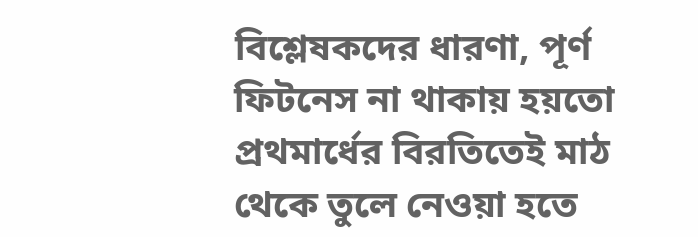বিশ্লেষকদের ধারণা, পূর্ণ ফিটনেস না থাকায় হয়তো প্রথমার্ধের বিরতিতেই মাঠ থেকে তুলে নেওয়া হতে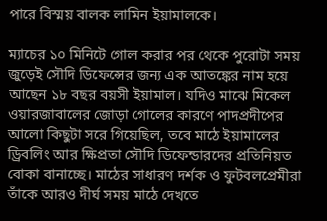পারে বিস্ময় বালক লামিন ইয়ামালকে।

ম্যাচের ১০ মিনিটে গোল করার পর থেকে পুরোটা সময় জুড়েই সৌদি ডিফেন্সের জন্য এক আতঙ্কের নাম হয়ে আছেন ১৮ বছর বয়সী ইয়ামাল। যদিও মাঝে মিকেল ওয়ারজাবালের জোড়া গোলের কারণে পাদপ্রদীপের আলো কিছুটা সরে গিয়েছিল, তবে মাঠে ইয়ামালের ড্রিবলিং আর ক্ষিপ্রতা সৌদি ডিফেন্ডারদের প্রতিনিয়ত বোকা বানাচ্ছে। মাঠের সাধারণ দর্শক ও ফুটবলপ্রেমীরা তাঁকে আরও দীর্ঘ সময় মাঠে দেখতে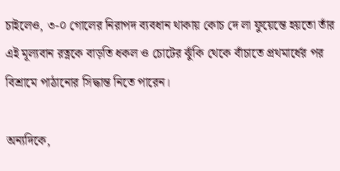চাইলেও, ৩-০ গোলের নিরাপদ ব্যবধান থাকায় কোচ দে লা ফুয়েন্তে হয়তো তাঁর এই মূল্যবান রত্নকে বাড়তি ধকল ও চোটের ঝুঁকি থেকে বাঁচাতে প্রথমার্ধের পর বিশ্রামে পাঠানোর সিদ্ধান্ত নিতে পারেন।

অন্যদিকে,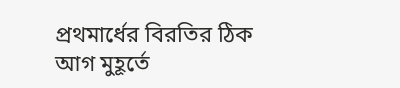প্রথমার্ধের বিরতির ঠিক আগ মুহূর্তে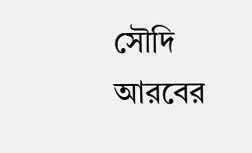সৌদি আরবের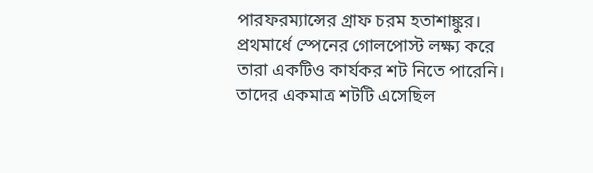পারফরম্যান্সের গ্রাফ চরম হতাশাঙ্কুর। প্রথমার্ধে স্পেনের গোলপোস্ট লক্ষ্য করে তারা একটিও কার্যকর শট নিতে পারেনি। তাদের একমাত্র শটটি এসেছিল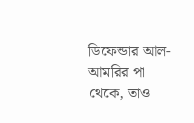ডিফেন্ডার আল-আমরির পা থেকে, তাও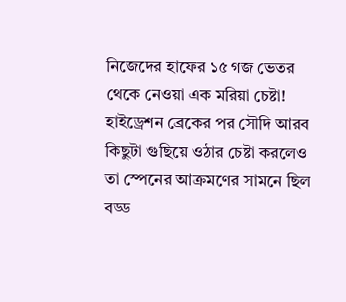নিজেদের হাফের ১৫ গজ ভেতর থেকে নেওয়া এক মরিয়া চেষ্টা! হাইড্রেশন ব্রেকের পর সৌদি আরব কিছুটা গুছিয়ে ওঠার চেষ্টা করলেও তা স্পেনের আক্রমণের সামনে ছিল বড্ড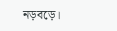নড়বড়ে।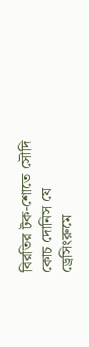বিরতির টক-শোতে সৌদি কোচ দোনিস যে ড্রেসিংরুমে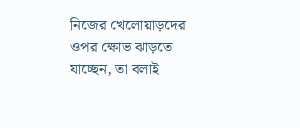নিজের খেলোয়াড়দের ওপর ক্ষোভ ঝাড়তে যাচ্ছেন, তা বলাই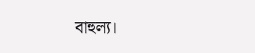বাহুল্য।